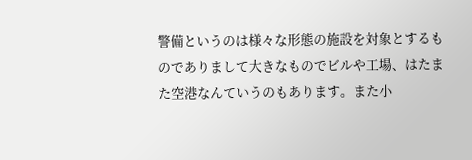警備というのは様々な形態の施設を対象とするものでありまして大きなものでビルや工場、はたまた空港なんていうのもあります。また小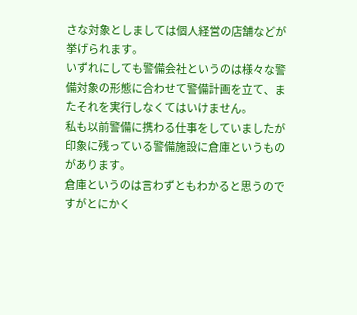さな対象としましては個人経営の店舗などが挙げられます。
いずれにしても警備会社というのは様々な警備対象の形態に合わせて警備計画を立て、またそれを実行しなくてはいけません。
私も以前警備に携わる仕事をしていましたが印象に残っている警備施設に倉庫というものがあります。
倉庫というのは言わずともわかると思うのですがとにかく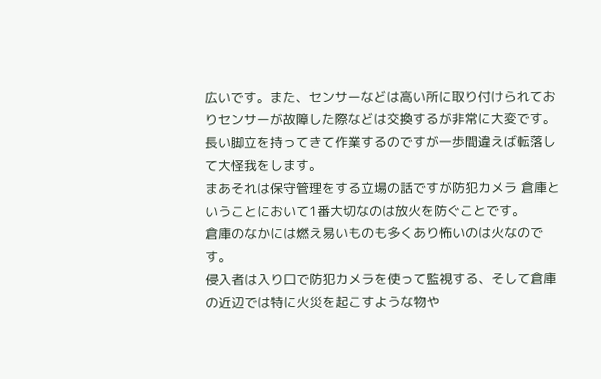広いです。また、センサーなどは高い所に取り付けられておりセンサーが故障した際などは交換するが非常に大変です。
長い脚立を持ってきて作業するのですが一歩間違えば転落して大怪我をします。
まあそれは保守管理をする立場の話ですが防犯カメラ 倉庫ということにおいて1番大切なのは放火を防ぐことです。
倉庫のなかには燃え易いものも多くあり怖いのは火なのです。
侵入者は入り口で防犯カメラを使って監視する、そして倉庫の近辺では特に火災を起こすような物や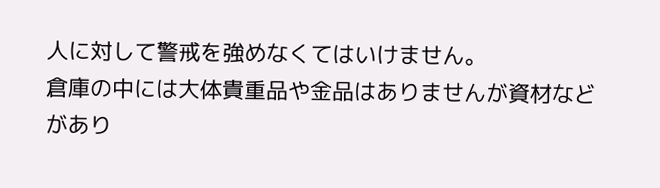人に対して警戒を強めなくてはいけません。
倉庫の中には大体貴重品や金品はありませんが資材などがあり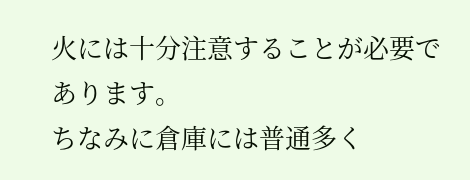火には十分注意することが必要であります。
ちなみに倉庫には普通多く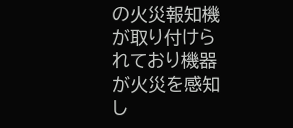の火災報知機が取り付けられており機器が火災を感知し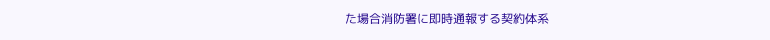た場合消防署に即時通報する契約体系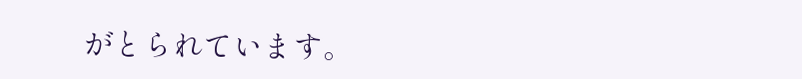がとられています。